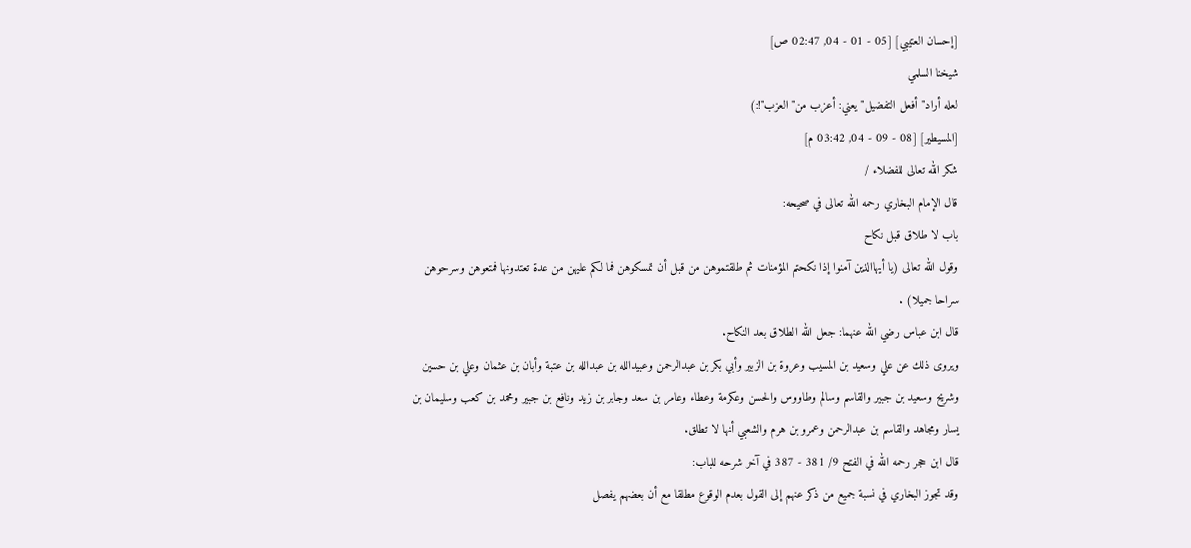[إحسان العتيبي] [05 - 01 - 04, 02:47 ص]
شيخنا السلمي
لعله أراد"أفعل التفضيل"يعني: أعزب من"العزب"!:)
[المسيطير] [08 - 09 - 04, 03:42 م]
شكر الله تعالى للفضلاء /
قال الإمام البخاري رحمه الله تعالى في صحيحه:
باب لا طلاق قبل نكاح
وقول الله تعالى (يا أيهاالذين آمنوا إذا نكحتم المؤمنات ثم طلقتموهن من قبل أن تمسكوهن فما لكم عليهن من عدة تعتدونها فمتعوهن وسرحوهن سراحا جميلا) .
قال ابن عباس رضي الله عنهما: جعل الله الطلاق بعد النكاح.
ويروى ذلك عن علي وسعيد بن المسيب وعروة بن الزبير وأبي بكر بن عبدالرحمن وعبيدالله بن عبدالله بن عتبة وأبان بن عثمان وعلي بن حسين وشريح وسعيد بن جبير والقاسم وسالم وطاووس والحسن وعكرمة وعطاء وعامر بن سعد وجابر بن زيد ونافع بن جبير ومحمد بن كعب وسليمان بن يسار ومجاهد والقاسم بن عبدالرحمن وعمرو بن هرم والشعبي أنها لا تطلق.
قال ابن حجر رحمه الله في الفتح 9/ 381 - 387 في آخر شرحه للباب:
وقد تجوز البخاري في نسبة جميع من ذكر عنهم إلى القول بعدم الوقوع مطلقا مع أن بعضهم يفصل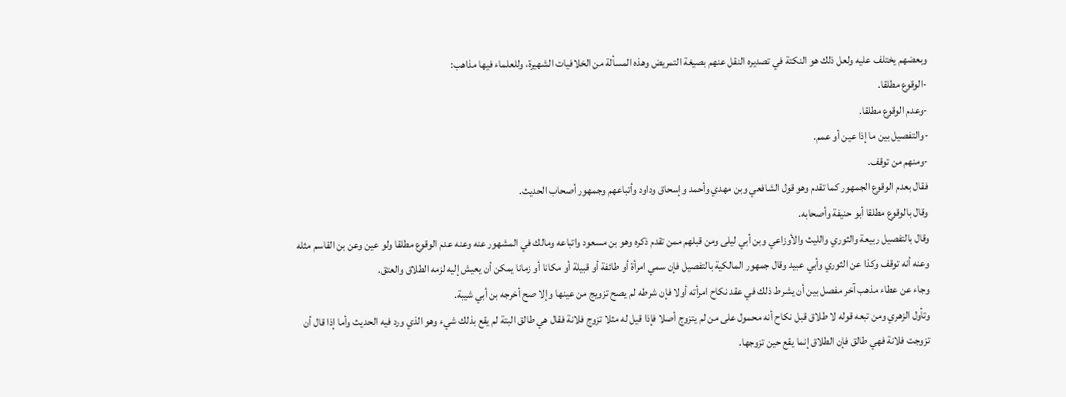وبعضهم يختلف عليه ولعل ذلك هو النكتة في تصديره النقل عنهم بصيغة التمريض وهذه المسألة من الخلافيات الشهيرة، وللعلماء فيها مذاهب:
-الوقوع مطلقا.
-وعدم الوقوع مطلقا.
-والتفصيل بين ما إذا عين أو عمم.
-ومنهم من توقف.
فقال بعدم الوقوع الجمهور كما تقدم وهو قول الشافعي وبن مهدي وأحمد وإسحاق وداود وأتباعهم وجمهور أصحاب الحديث.
وقال بالوقوع مطلقا أبو حنيفة وأصحابه.
وقال بالتفصيل ربيعة والثوري والليث والأوزاعي وبن أبي ليلى ومن قبلهم ممن تقدم ذكره وهو بن مسعود واتباعه ومالك في المشهور عنه وعنه عدم الوقوع مطلقا ولو عين وعن بن القاسم مثله وعنه أنه توقف وكذا عن الثوري وأبي عبيد وقال جمهور المالكية بالتفصيل فإن سمي امرأة أو طائفة أو قبيلة أو مكانا أو زمانا يمكن أن يعيش إليه لزمه الطلاق والعتق.
وجاء عن عطاء مذهب آخر مفصل بين أن يشرط ذلك في عقد نكاح امرأته أولا فإن شرطه لم يصح تزويج من عينها وإلا صح أخرجه بن أبي شيبة.
وتأول الزهري ومن تبعه قوله لا طلاق قبل نكاح أنه محمول على من لم يتزوج أصلا فإذا قيل له مثلا تزوج فلانة فقال هي طالق البتة لم يقع بذلك شيء وهو الذي ورد فيه الحديث وأما إذا قال أن تزوجت فلانة فهي طالق فإن الطلاق إنما يقع حين تزوجها.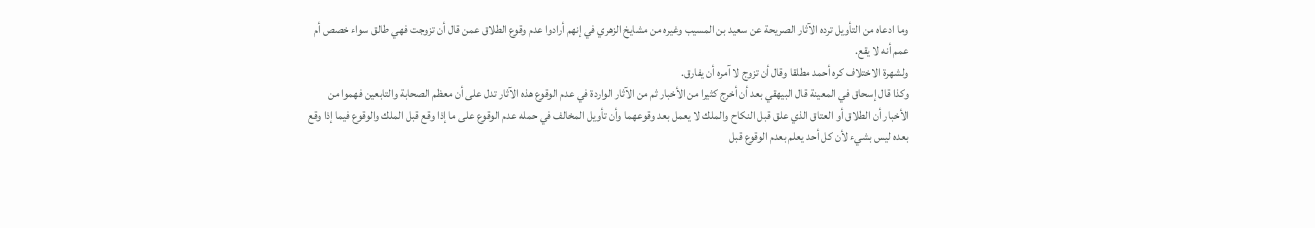وما ادعاه من التأويل ترده الآثار الصريحة عن سعيد بن المسيب وغيره من مشايخ الزهري في إنهم أرادوا عدم وقوع الطلاق عمن قال أن تزوجت فهي طالق سواء خصص أم عمم أنه لا يقع.
ولشهرة الاختلاف كره أحمد مطلقا وقال أن تزوج لا آمره أن يفارق.
وكذا قال إسحاق في المعينة قال البيهقي بعد أن أخرج كثيرا من الأخبار ثم من الآثار الواردة في عدم الوقوع هذه الآثار تدل على أن معظم الصحابة والتابعين فهموا من الأخبار أن الطلاق أو العتاق الذي علق قبل النكاح والملك لا يعمل بعد وقوعهما وأن تأويل المخالف في حمله عدم الوقوع على ما إذا وقع قبل الملك والوقوع فيما إذا وقع بعده ليس بشيء لأن كل أحد يعلم بعدم الوقوع قبل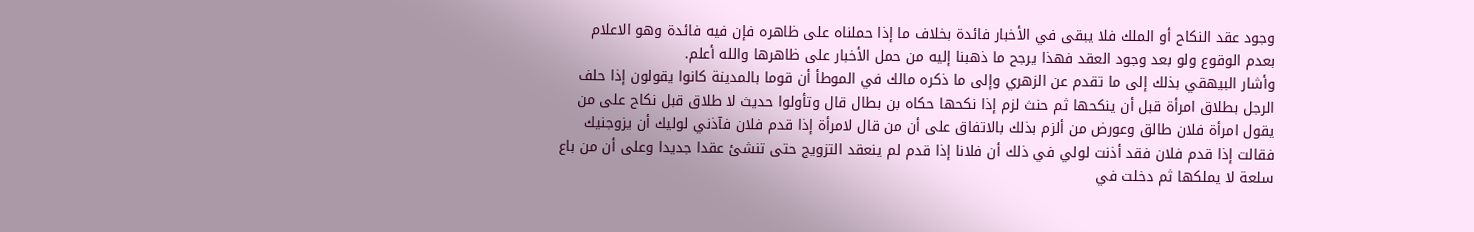وجود عقد النكاح أو الملك فلا يبقى في الأخبار فائدة بخلاف ما إذا حملناه على ظاهره فإن فيه فائدة وهو الاعلام بعدم الوقوع ولو بعد وجود العقد فهذا يرجح ما ذهبنا إليه من حمل الأخبار على ظاهرها والله أعلم.
وأشار البيهقي بذلك إلى ما تقدم عن الزهري وإلى ما ذكره مالك في الموطأ أن قوما بالمدينة كانوا يقولون إذا حلف الرجل بطلاق امرأة قبل أن ينكحها ثم حنث لزم إذا نكحها حكاه بن بطال قال وتأولوا حديث لا طلاق قبل نكاح على من يقول امرأة فلان طالق وعورض من ألزم بذلك بالاتفاق على أن من قال لامرأة إذا قدم فلان فآذني لوليك أن يزوجنيك فقالت إذا قدم فلان فقد أذنت لولي في ذلك أن فلانا إذا قدم لم ينعقد التزويج حتى تنشئ عقدا جديدا وعلى أن من باع سلعة لا يملكها ثم دخلت في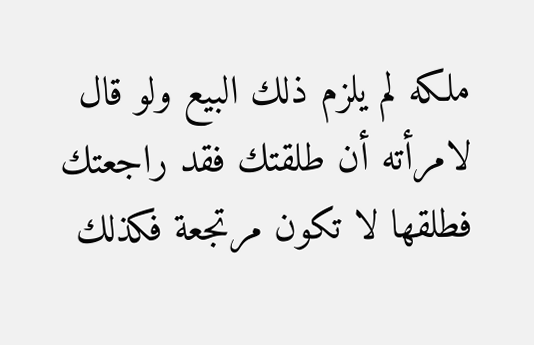ملكه لم يلزم ذلك البيع ولو قال لامرأته أن طلقتك فقد راجعتك فطلقها لا تكون مرتجعة فكذلك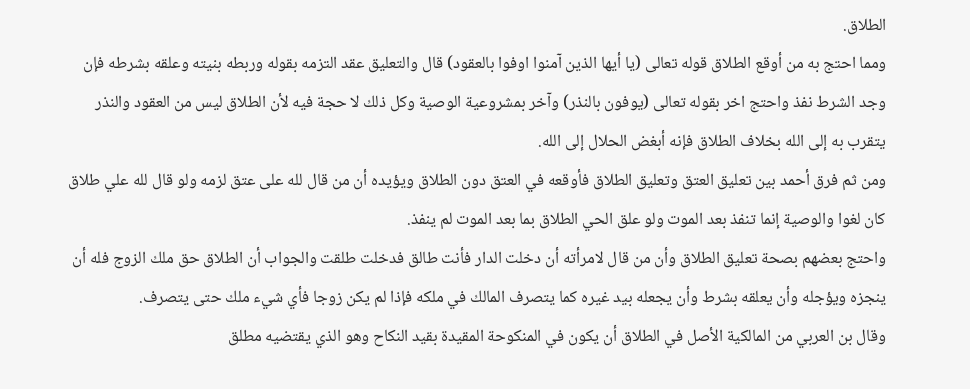الطلاق.
ومما احتج به من أوقع الطلاق قوله تعالى (يا أيها الذين آمنوا اوفوا بالعقود) قال والتعليق عقد التزمه بقوله وربطه بنيته وعلقه بشرطه فإن وجد الشرط نفذ واحتج اخر بقوله تعالى (يوفون بالنذر) وآخر بمشروعية الوصية وكل ذلك لا حجة فيه لأن الطلاق ليس من العقود والنذر يتقرب به إلى الله بخلاف الطلاق فإنه أبغض الحلال إلى الله.
ومن ثم فرق أحمد بين تعليق العتق وتعليق الطلاق فأوقعه في العتق دون الطلاق ويؤيده أن من قال لله على عتق لزمه ولو قال لله علي طلاق كان لغوا والوصية إنما تنفذ بعد الموت ولو علق الحي الطلاق بما بعد الموت لم ينفذ.
واحتج بعضهم بصحة تعليق الطلاق وأن من قال لامرأته أن دخلت الدار فأنت طالق فدخلت طلقت والجواب أن الطلاق حق ملك الزوج فله أن ينجزه ويؤجله وأن يعلقه بشرط وأن يجعله بيد غيره كما يتصرف المالك في ملكه فإذا لم يكن زوجا فأي شيء ملك حتى يتصرف.
وقال بن العربي من المالكية الأصل في الطلاق أن يكون في المنكوحة المقيدة بقيد النكاح وهو الذي يقتضيه مطلق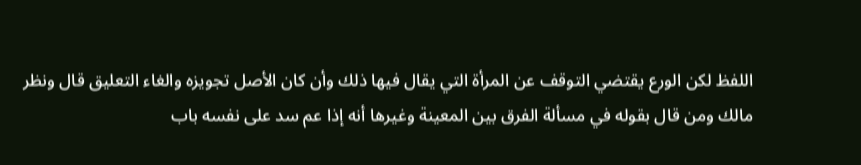اللفظ لكن الورع يقتضي التوقف عن المرأة التي يقال فيها ذلك وأن كان الأصل تجويزه والغاء التعليق قال ونظر مالك ومن قال بقوله في مسألة الفرق بين المعينة وغيرها أنه إذا عم سد على نفسه باب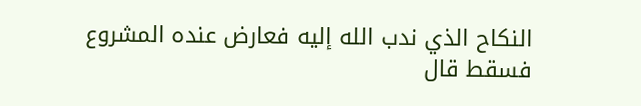النكاح الذي ندب الله إليه فعارض عنده المشروع فسقط قال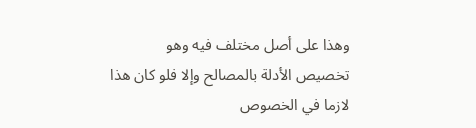وهذا على أصل مختلف فيه وهو تخصيص الأدلة بالمصالح وإلا فلو كان هذا لازما في الخصوص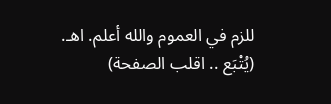للزم في العموم والله أعلم. اهـ.
(يُتْبَع .. اقلب الصفحة)